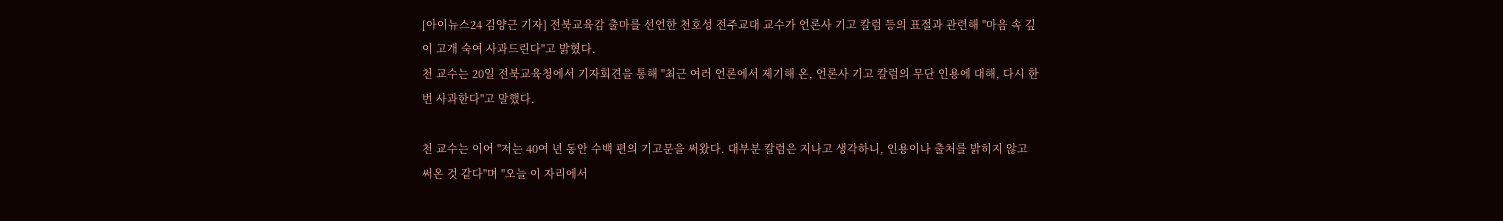[아이뉴스24 김양근 기자] 전북교육감 출마를 선언한 천호성 전주교대 교수가 언론사 기고 칼럼 등의 표절과 관련해 "마음 속 깊이 고개 숙여 사과드린다"고 밝혔다.
천 교수는 20일 전북교육청에서 기자회견을 통해 "최근 여러 언론에서 제기해 온, 언론사 기고 칼럼의 무단 인용에 대해, 다시 한번 사과한다"고 말했다.

천 교수는 이어 "저는 40여 년 동안 수백 편의 기고문을 써왔다. 대부분 칼럼은 지나고 생각하니, 인용이나 출처를 밝히지 않고 써온 것 같다"며 "오늘 이 자리에서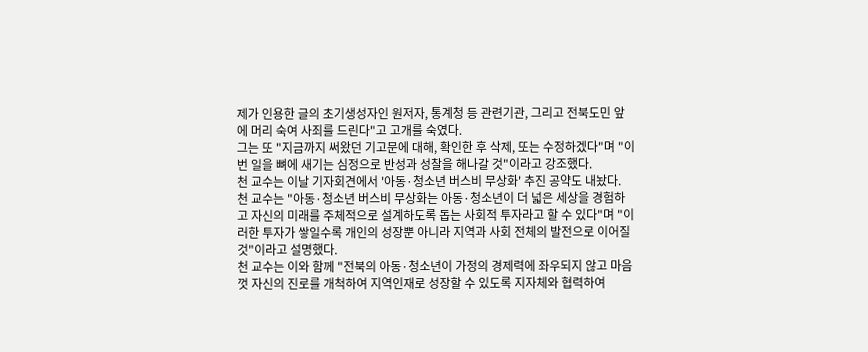제가 인용한 글의 초기생성자인 원저자, 통계청 등 관련기관, 그리고 전북도민 앞에 머리 숙여 사죄를 드린다"고 고개를 숙였다.
그는 또 "지금까지 써왔던 기고문에 대해, 확인한 후 삭제, 또는 수정하겠다"며 "이번 일을 뼈에 새기는 심정으로 반성과 성찰을 해나갈 것"이라고 강조했다.
천 교수는 이날 기자회견에서 '아동·청소년 버스비 무상화' 추진 공약도 내놨다.
천 교수는 "아동·청소년 버스비 무상화는 아동·청소년이 더 넓은 세상을 경험하고 자신의 미래를 주체적으로 설계하도록 돕는 사회적 투자라고 할 수 있다"며 "이러한 투자가 쌓일수록 개인의 성장뿐 아니라 지역과 사회 전체의 발전으로 이어질 것"이라고 설명했다.
천 교수는 이와 함께 "전북의 아동·청소년이 가정의 경제력에 좌우되지 않고 마음껏 자신의 진로를 개척하여 지역인재로 성장할 수 있도록 지자체와 협력하여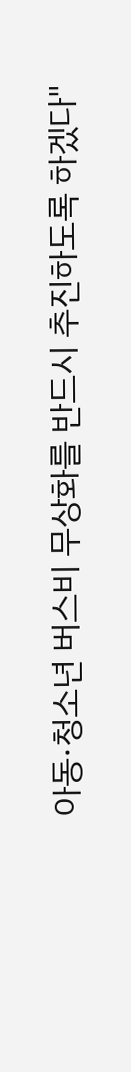아동·청소년 버스비 무상화를 반드시 추진하도록 하겠다"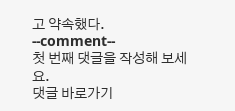고 약속했다.
--comment--
첫 번째 댓글을 작성해 보세요.
댓글 바로가기